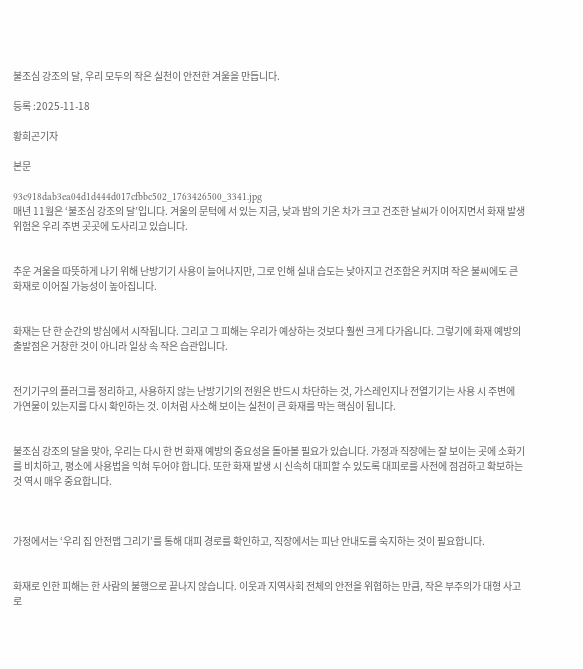불조심 강조의 달, 우리 모두의 작은 실천이 안전한 겨울을 만듭니다.

등록 :2025-11-18

황희곤기자

본문

93c918dab3ea04d1d444d017cfbbc502_1763426500_3341.jpg
매년 11월은 ‘불조심 강조의 달’입니다. 겨울의 문턱에 서 있는 지금, 낮과 밤의 기온 차가 크고 건조한 날씨가 이어지면서 화재 발생 위험은 우리 주변 곳곳에 도사리고 있습니다.


추운 겨울을 따뜻하게 나기 위해 난방기기 사용이 늘어나지만, 그로 인해 실내 습도는 낮아지고 건조함은 커지며 작은 불씨에도 큰 화재로 이어질 가능성이 높아집니다.


화재는 단 한 순간의 방심에서 시작됩니다. 그리고 그 피해는 우리가 예상하는 것보다 훨씬 크게 다가옵니다. 그렇기에 화재 예방의 출발점은 거창한 것이 아니라 일상 속 작은 습관입니다.


전기기구의 플러그를 정리하고, 사용하지 않는 난방기기의 전원은 반드시 차단하는 것, 가스레인지나 전열기기는 사용 시 주변에 가연물이 있는지를 다시 확인하는 것. 이처럼 사소해 보이는 실천이 큰 화재를 막는 핵심이 됩니다.


불조심 강조의 달을 맞아, 우리는 다시 한 번 화재 예방의 중요성을 돌아볼 필요가 있습니다. 가정과 직장에는 잘 보이는 곳에 소화기를 비치하고, 평소에 사용법을 익혀 두어야 합니다. 또한 화재 발생 시 신속히 대피할 수 있도록 대피로를 사전에 점검하고 확보하는 것 역시 매우 중요합니다.



가정에서는 ‘우리 집 안전맵 그리기’를 통해 대피 경로를 확인하고, 직장에서는 피난 안내도를 숙지하는 것이 필요합니다.


화재로 인한 피해는 한 사람의 불행으로 끝나지 않습니다. 이웃과 지역사회 전체의 안전을 위협하는 만큼, 작은 부주의가 대형 사고로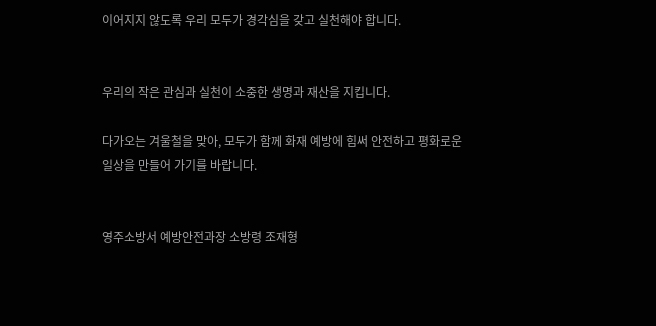이어지지 않도록 우리 모두가 경각심을 갖고 실천해야 합니다.


우리의 작은 관심과 실천이 소중한 생명과 재산을 지킵니다.

다가오는 겨울철을 맞아, 모두가 함께 화재 예방에 힘써 안전하고 평화로운 일상을 만들어 가기를 바랍니다.


영주소방서 예방안전과장 소방령 조재형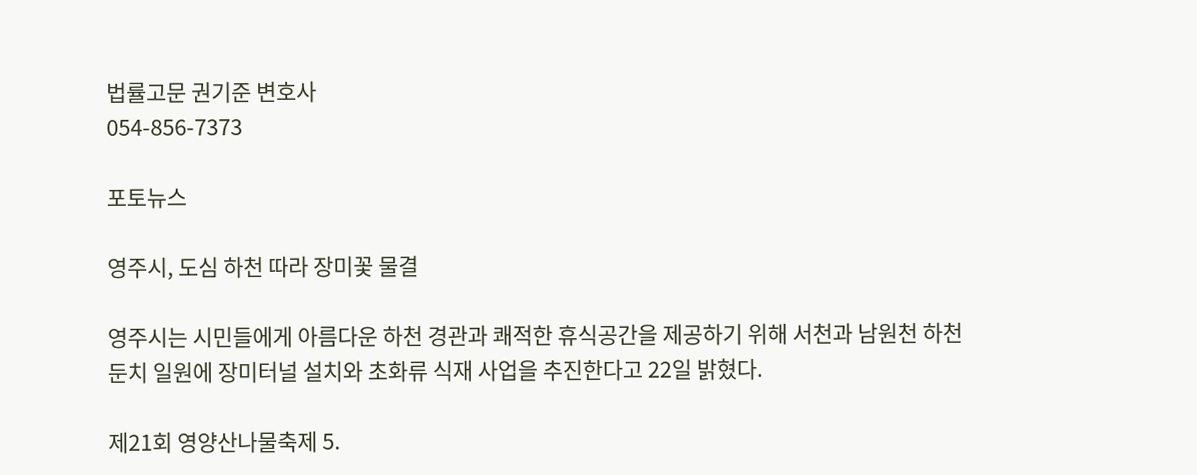법률고문 권기준 변호사
054-856-7373

포토뉴스

영주시, 도심 하천 따라 장미꽃 물결

영주시는 시민들에게 아름다운 하천 경관과 쾌적한 휴식공간을 제공하기 위해 서천과 남원천 하천둔치 일원에 장미터널 설치와 초화류 식재 사업을 추진한다고 22일 밝혔다.

제21회 영양산나물축제 5.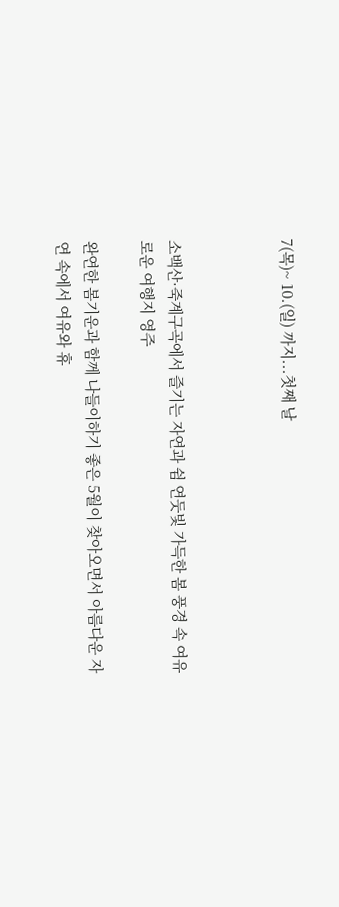7(목)~ 10.(일) 까지...첫째 날



소백산·죽계구곡에서 즐기는 자연과 쉼 연둣빛 가득한 봄 풍경 속 여유로운 여행지 영주

완연한 봄기운과 함께 나들이하기 좋은 5월이 찾아오면서 아름다운 자연 속에서 여유와 휴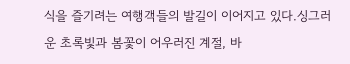식을 즐기려는 여행객들의 발길이 이어지고 있다.싱그러운 초록빛과 봄꽃이 어우러진 계절, 바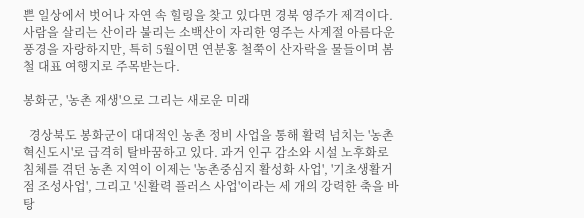쁜 일상에서 벗어나 자연 속 힐링을 찾고 있다면 경북 영주가 제격이다.사람을 살리는 산이라 불리는 소백산이 자리한 영주는 사계절 아름다운 풍경을 자랑하지만, 특히 5월이면 연분홍 철쭉이 산자락을 물들이며 봄철 대표 여행지로 주목받는다.

봉화군, '농촌 재생'으로 그리는 새로운 미래

  경상북도 봉화군이 대대적인 농촌 정비 사업을 통해 활력 넘치는 '농촌 혁신도시'로 급격히 탈바꿈하고 있다. 과거 인구 감소와 시설 노후화로 침체를 겪던 농촌 지역이 이제는 '농촌중심지 활성화 사업', '기초생활거점 조성사업', 그리고 '신활력 플러스 사업'이라는 세 개의 강력한 축을 바탕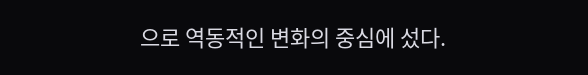으로 역동적인 변화의 중심에 섰다.